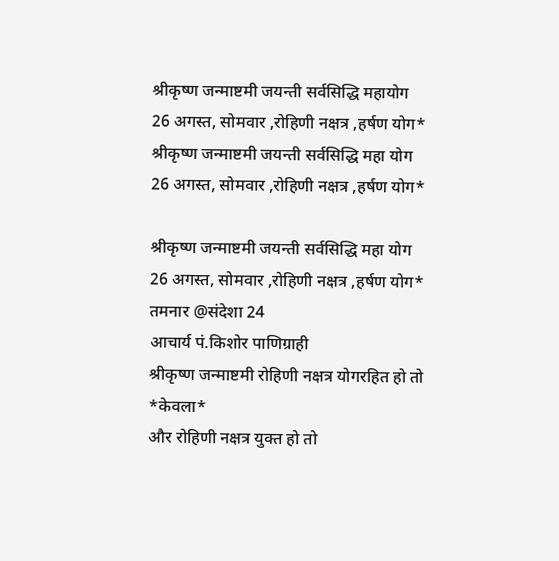श्रीकृष्ण जन्माष्टमी जयन्ती सर्वसिद्धि महायोग 26 अगस्त, सोमवार ,रोहिणी नक्षत्र ,हर्षण योग*
श्रीकृष्ण जन्माष्टमी जयन्ती सर्वसिद्धि महा योग 26 अगस्त, सोमवार ,रोहिणी नक्षत्र ,हर्षण योग*

श्रीकृष्ण जन्माष्टमी जयन्ती सर्वसिद्धि महा योग 26 अगस्त, सोमवार ,रोहिणी नक्षत्र ,हर्षण योग*
तमनार @संदेशा 24
आचार्य पं.किशोर पाणिग्राही
श्रीकृष्ण जन्माष्टमी रोहिणी नक्षत्र योगरहित हो तो *केवला*
और रोहिणी नक्षत्र युक्त हो तो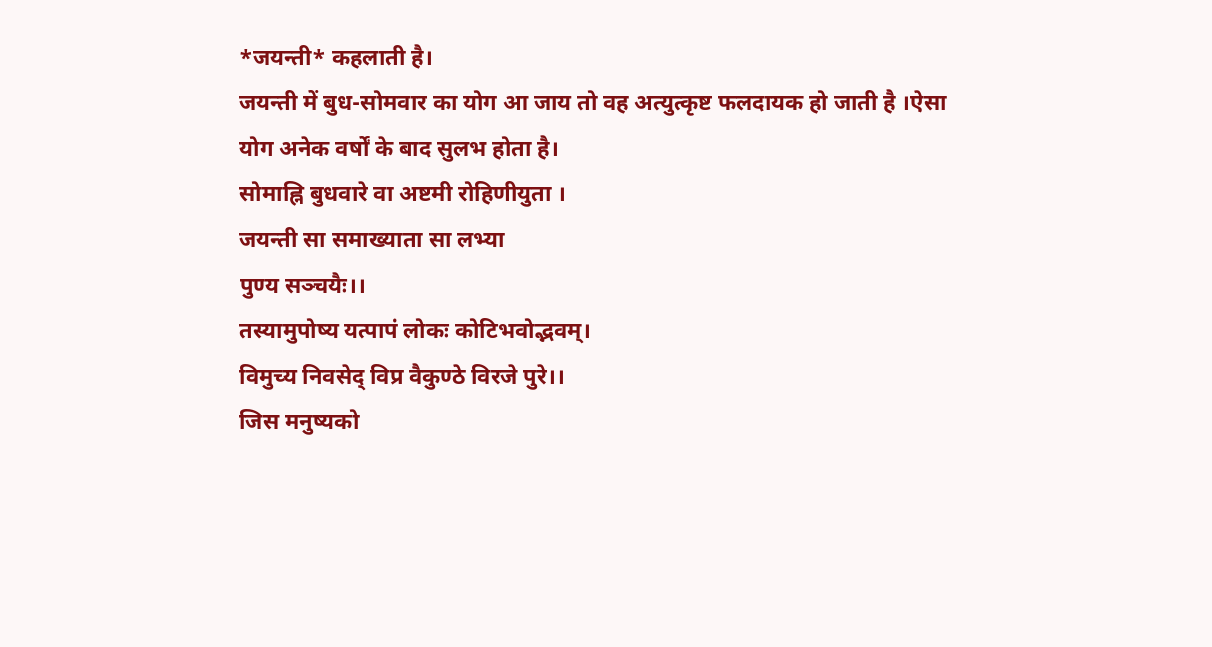*जयन्ती* कहलाती है।
जयन्ती में बुध-सोमवार का योग आ जाय तो वह अत्युत्कृष्ट फलदायक हो जाती है ।ऐसा योग अनेक वर्षों के बाद सुलभ होता है।
सोमाह्नि बुधवारे वा अष्टमी रोहिणीयुता ।
जयन्ती सा समाख्याता सा लभ्या
पुण्य सञ्चयैः।।
तस्यामुपोष्य यत्पापं लोकः कोटिभवोद्भवम्।
विमुच्य निवसेद् विप्र वैकुण्ठे विरजे पुरे।।
जिस मनुष्यको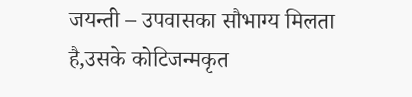जयन्ती – उपवासका सौभाग्य मिलता है,उसके कोटिजन्मकृत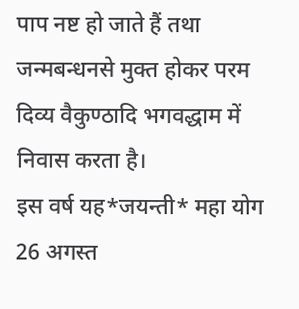पाप नष्ट हो जाते हैं तथा जन्मबन्धनसे मुक्त होकर परम दिव्य वैकुण्ठादि भगवद्धाम में निवास करता है।
इस वर्ष यह*जयन्ती* महा योग 26 अगस्त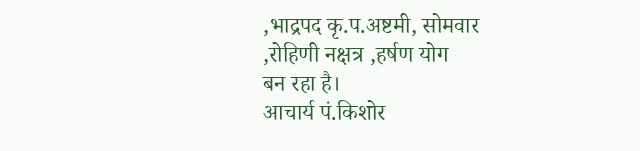,भाद्रपद कृ.प.अष्टमी, सोमवार ,रोहिणी नक्षत्र ,हर्षण योग
बन रहा है।
आचार्य पं.किशोर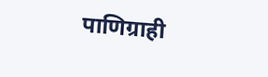पाणिग्राही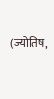(ज्योतिष,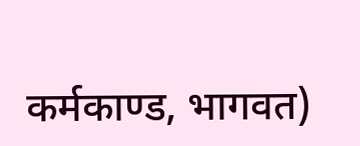कर्मकाण्ड, भागवत)